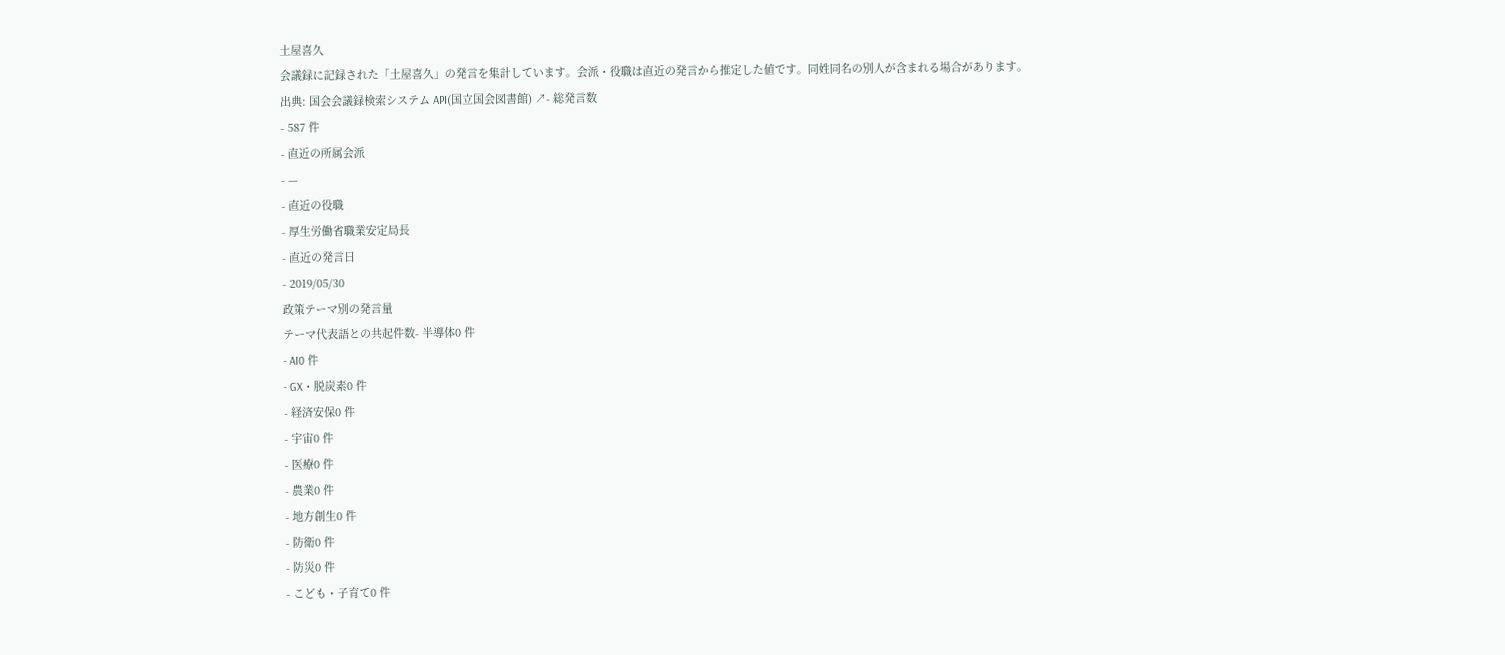土屋喜久
会議録に記録された「土屋喜久」の発言を集計しています。会派・役職は直近の発言から推定した値です。同姓同名の別人が含まれる場合があります。
出典: 国会会議録検索システム API(国立国会図書館) ↗- 総発言数
- 587 件
- 直近の所属会派
- —
- 直近の役職
- 厚生労働省職業安定局長
- 直近の発言日
- 2019/05/30
政策テーマ別の発言量
テーマ代表語との共起件数- 半導体0 件
- AI0 件
- GX・脱炭素0 件
- 経済安保0 件
- 宇宙0 件
- 医療0 件
- 農業0 件
- 地方創生0 件
- 防衛0 件
- 防災0 件
- こども・子育て0 件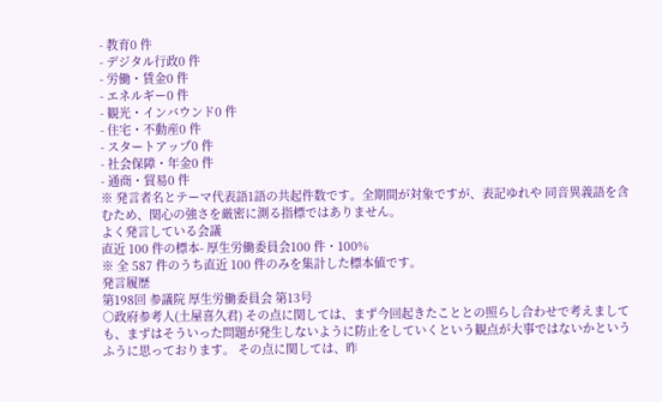- 教育0 件
- デジタル行政0 件
- 労働・賃金0 件
- エネルギー0 件
- 観光・インバウンド0 件
- 住宅・不動産0 件
- スタートアップ0 件
- 社会保障・年金0 件
- 通商・貿易0 件
※ 発言者名とテーマ代表語1語の共起件数です。全期間が対象ですが、表記ゆれや 同音異義語を含むため、関心の強さを厳密に測る指標ではありません。
よく発言している会議
直近 100 件の標本- 厚生労働委員会100 件・100%
※ 全 587 件のうち直近 100 件のみを集計した標本値です。
発言履歴
第198回 参議院 厚生労働委員会 第13号
○政府参考人(土屋喜久君) その点に関しては、まず今回起きたこととの照らし合わせで考えましても、まずはそういった問題が発生しないように防止をしていくという観点が大事ではないかというふうに思っております。 その点に関しては、昨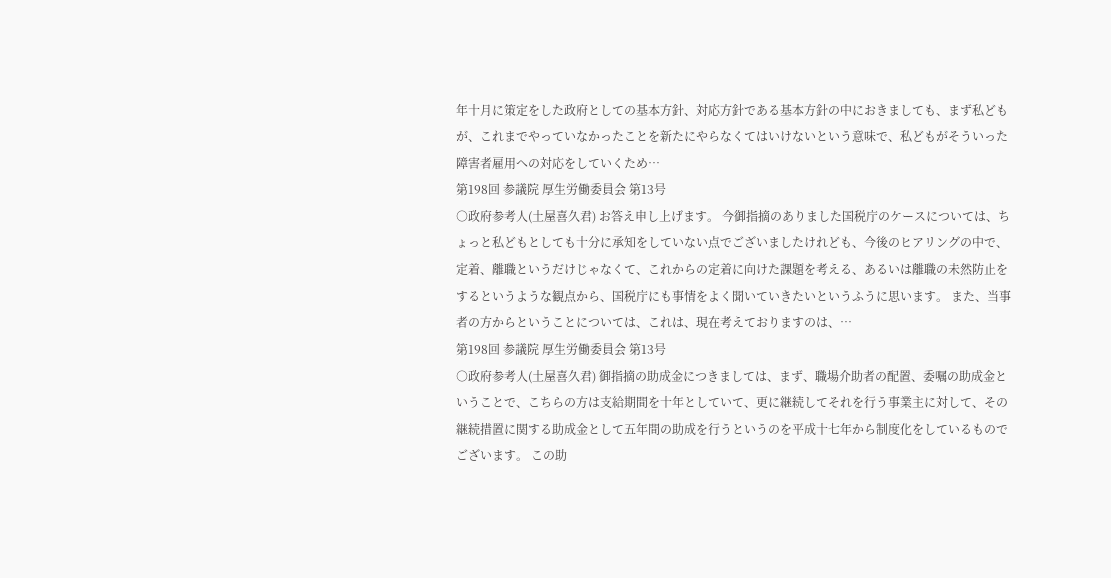年十月に策定をした政府としての基本方針、対応方針である基本方針の中におきましても、まず私どもが、これまでやっていなかったことを新たにやらなくてはいけないという意味で、私どもがそういった障害者雇用への対応をしていくため…
第198回 参議院 厚生労働委員会 第13号
○政府参考人(土屋喜久君) お答え申し上げます。 今御指摘のありました国税庁のケースについては、ちょっと私どもとしても十分に承知をしていない点でございましたけれども、今後のヒアリングの中で、定着、離職というだけじゃなくて、これからの定着に向けた課題を考える、あるいは離職の未然防止をするというような観点から、国税庁にも事情をよく聞いていきたいというふうに思います。 また、当事者の方からということについては、これは、現在考えておりますのは、…
第198回 参議院 厚生労働委員会 第13号
○政府参考人(土屋喜久君) 御指摘の助成金につきましては、まず、職場介助者の配置、委嘱の助成金ということで、こちらの方は支給期間を十年としていて、更に継続してそれを行う事業主に対して、その継続措置に関する助成金として五年間の助成を行うというのを平成十七年から制度化をしているものでございます。 この助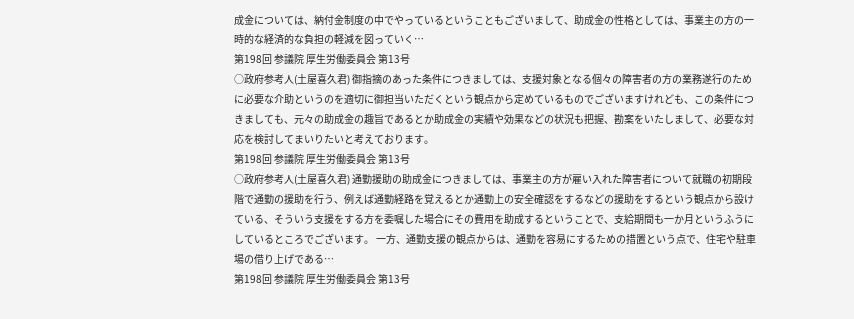成金については、納付金制度の中でやっているということもございまして、助成金の性格としては、事業主の方の一時的な経済的な負担の軽減を図っていく…
第198回 参議院 厚生労働委員会 第13号
○政府参考人(土屋喜久君) 御指摘のあった条件につきましては、支援対象となる個々の障害者の方の業務遂行のために必要な介助というのを適切に御担当いただくという観点から定めているものでございますけれども、この条件につきましても、元々の助成金の趣旨であるとか助成金の実績や効果などの状況も把握、勘案をいたしまして、必要な対応を検討してまいりたいと考えております。
第198回 参議院 厚生労働委員会 第13号
○政府参考人(土屋喜久君) 通勤援助の助成金につきましては、事業主の方が雇い入れた障害者について就職の初期段階で通勤の援助を行う、例えば通勤経路を覚えるとか通勤上の安全確認をするなどの援助をするという観点から設けている、そういう支援をする方を委嘱した場合にその費用を助成するということで、支給期間も一か月というふうにしているところでございます。 一方、通勤支援の観点からは、通勤を容易にするための措置という点で、住宅や駐車場の借り上げである…
第198回 参議院 厚生労働委員会 第13号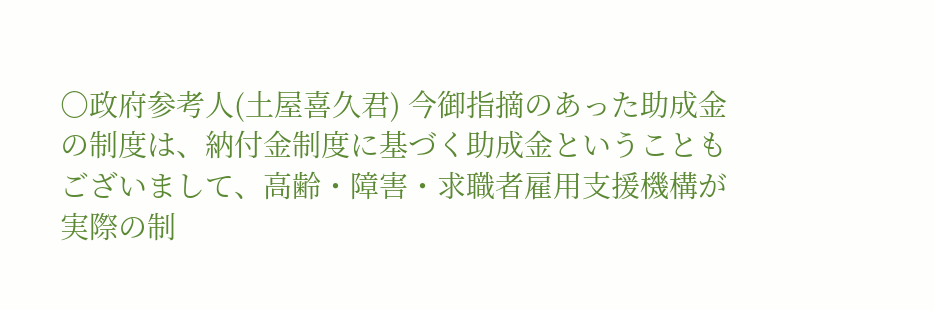○政府参考人(土屋喜久君) 今御指摘のあった助成金の制度は、納付金制度に基づく助成金ということもございまして、高齢・障害・求職者雇用支援機構が実際の制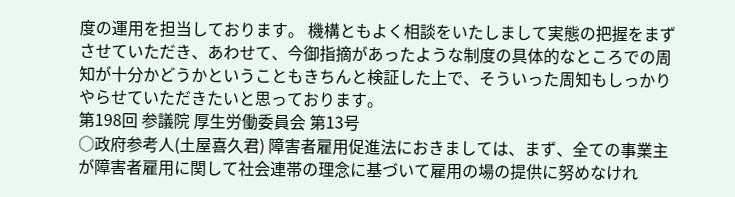度の運用を担当しております。 機構ともよく相談をいたしまして実態の把握をまずさせていただき、あわせて、今御指摘があったような制度の具体的なところでの周知が十分かどうかということもきちんと検証した上で、そういった周知もしっかりやらせていただきたいと思っております。
第198回 参議院 厚生労働委員会 第13号
○政府参考人(土屋喜久君) 障害者雇用促進法におきましては、まず、全ての事業主が障害者雇用に関して社会連帯の理念に基づいて雇用の場の提供に努めなけれ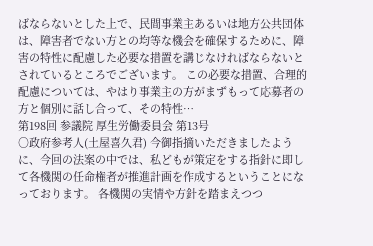ばならないとした上で、民間事業主あるいは地方公共団体は、障害者でない方との均等な機会を確保するために、障害の特性に配慮した必要な措置を講じなければならないとされているところでございます。 この必要な措置、合理的配慮については、やはり事業主の方がまずもって応募者の方と個別に話し合って、その特性…
第198回 参議院 厚生労働委員会 第13号
○政府参考人(土屋喜久君) 今御指摘いただきましたように、今回の法案の中では、私どもが策定をする指針に即して各機関の任命権者が推進計画を作成するということになっております。 各機関の実情や方針を踏まえつつ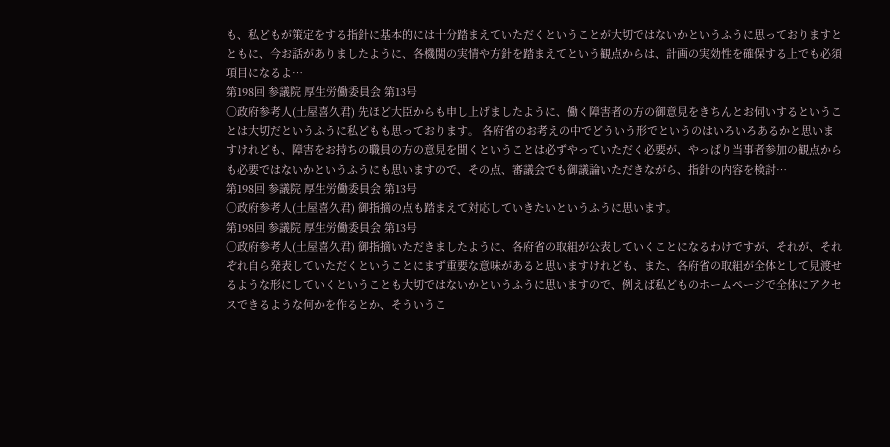も、私どもが策定をする指針に基本的には十分踏まえていただくということが大切ではないかというふうに思っておりますとともに、今お話がありましたように、各機関の実情や方針を踏まえてという観点からは、計画の実効性を確保する上でも必須項目になるよ…
第198回 参議院 厚生労働委員会 第13号
○政府参考人(土屋喜久君) 先ほど大臣からも申し上げましたように、働く障害者の方の御意見をきちんとお伺いするということは大切だというふうに私どもも思っております。 各府省のお考えの中でどういう形でというのはいろいろあるかと思いますけれども、障害をお持ちの職員の方の意見を聞くということは必ずやっていただく必要が、やっぱり当事者参加の観点からも必要ではないかというふうにも思いますので、その点、審議会でも御議論いただきながら、指針の内容を検討…
第198回 参議院 厚生労働委員会 第13号
○政府参考人(土屋喜久君) 御指摘の点も踏まえて対応していきたいというふうに思います。
第198回 参議院 厚生労働委員会 第13号
○政府参考人(土屋喜久君) 御指摘いただきましたように、各府省の取組が公表していくことになるわけですが、それが、それぞれ自ら発表していただくということにまず重要な意味があると思いますけれども、また、各府省の取組が全体として見渡せるような形にしていくということも大切ではないかというふうに思いますので、例えば私どものホームページで全体にアクセスできるような何かを作るとか、そういうこ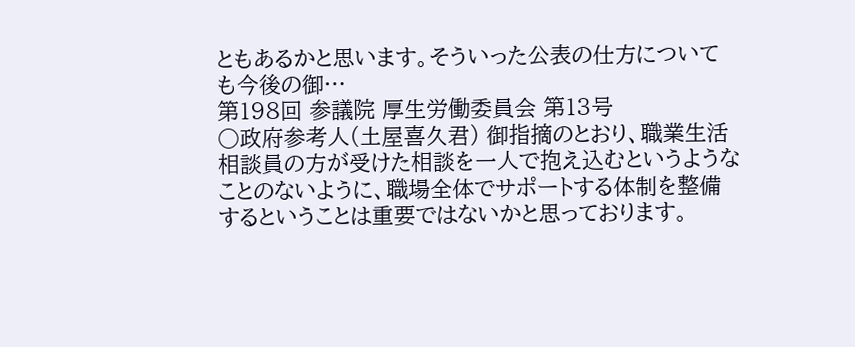ともあるかと思います。そういった公表の仕方についても今後の御…
第198回 参議院 厚生労働委員会 第13号
○政府参考人(土屋喜久君) 御指摘のとおり、職業生活相談員の方が受けた相談を一人で抱え込むというようなことのないように、職場全体でサポートする体制を整備するということは重要ではないかと思っております。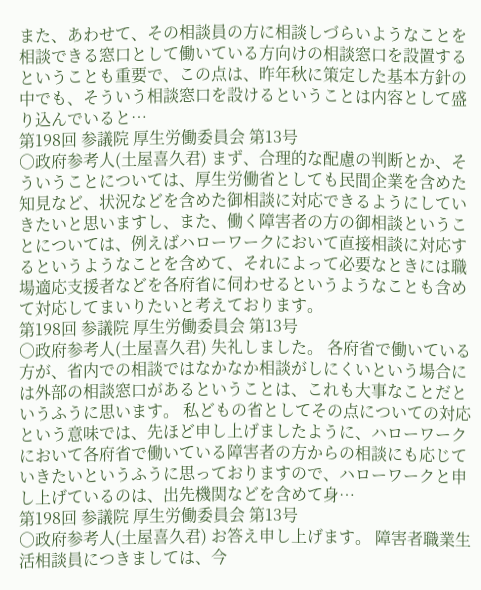また、あわせて、その相談員の方に相談しづらいようなことを相談できる窓口として働いている方向けの相談窓口を設置するということも重要で、この点は、昨年秋に策定した基本方針の中でも、そういう相談窓口を設けるということは内容として盛り込んでいると…
第198回 参議院 厚生労働委員会 第13号
○政府参考人(土屋喜久君) まず、合理的な配慮の判断とか、そういうことについては、厚生労働省としても民間企業を含めた知見など、状況などを含めた御相談に対応できるようにしていきたいと思いますし、また、働く障害者の方の御相談ということについては、例えばハローワークにおいて直接相談に対応するというようなことを含めて、それによって必要なときには職場適応支援者などを各府省に伺わせるというようなことも含めて対応してまいりたいと考えております。
第198回 参議院 厚生労働委員会 第13号
○政府参考人(土屋喜久君) 失礼しました。 各府省で働いている方が、省内での相談ではなかなか相談がしにくいという場合には外部の相談窓口があるということは、これも大事なことだというふうに思います。 私どもの省としてその点についての対応という意味では、先ほど申し上げましたように、ハローワークにおいて各府省で働いている障害者の方からの相談にも応じていきたいというふうに思っておりますので、ハローワークと申し上げているのは、出先機関などを含めて身…
第198回 参議院 厚生労働委員会 第13号
○政府参考人(土屋喜久君) お答え申し上げます。 障害者職業生活相談員につきましては、今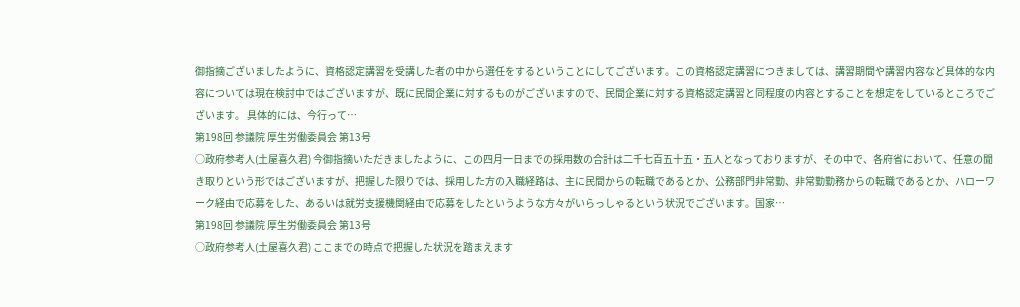御指摘ございましたように、資格認定講習を受講した者の中から選任をするということにしてございます。この資格認定講習につきましては、講習期間や講習内容など具体的な内容については現在検討中ではございますが、既に民間企業に対するものがございますので、民間企業に対する資格認定講習と同程度の内容とすることを想定をしているところでございます。 具体的には、今行って…
第198回 参議院 厚生労働委員会 第13号
○政府参考人(土屋喜久君) 今御指摘いただきましたように、この四月一日までの採用数の合計は二千七百五十五・五人となっておりますが、その中で、各府省において、任意の聞き取りという形ではございますが、把握した限りでは、採用した方の入職経路は、主に民間からの転職であるとか、公務部門非常勤、非常勤勤務からの転職であるとか、ハローワーク経由で応募をした、あるいは就労支援機関経由で応募をしたというような方々がいらっしゃるという状況でございます。国家…
第198回 参議院 厚生労働委員会 第13号
○政府参考人(土屋喜久君) ここまでの時点で把握した状況を踏まえます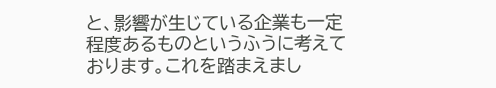と、影響が生じている企業も一定程度あるものというふうに考えております。これを踏まえまし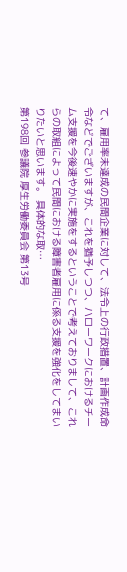て、雇用率未達成の民間企業に対して、法令上の行政措置、計画作成命令などでございますが、これを猶予しつつ、ハローワークにおけるチーム支援を今後速やかに実施をするということで考えておりまして、これらの取組によって民間における障害者雇用に係る支援を強化をしてまいりたいと思います。 具体的な取…
第198回 参議院 厚生労働委員会 第13号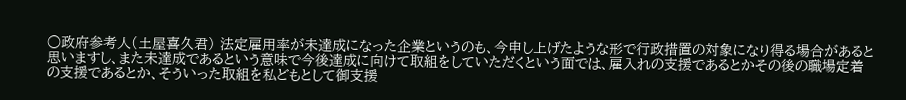○政府参考人(土屋喜久君) 法定雇用率が未達成になった企業というのも、今申し上げたような形で行政措置の対象になり得る場合があると思いますし、また未達成であるという意味で今後達成に向けて取組をしていただくという面では、雇入れの支援であるとかその後の職場定着の支援であるとか、そういった取組を私どもとして御支援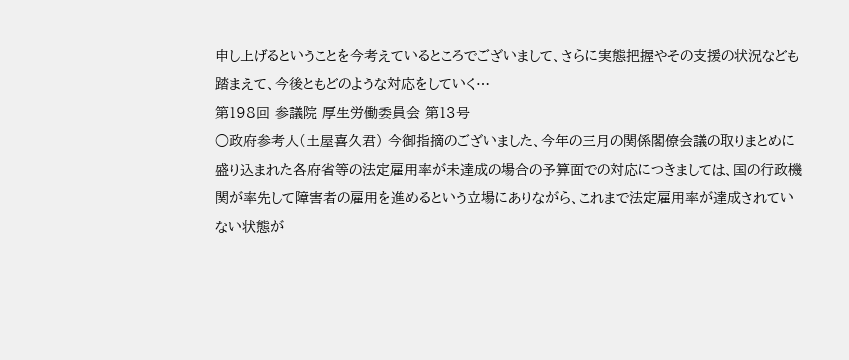申し上げるということを今考えているところでございまして、さらに実態把握やその支援の状況なども踏まえて、今後ともどのような対応をしていく…
第198回 参議院 厚生労働委員会 第13号
○政府参考人(土屋喜久君) 今御指摘のございました、今年の三月の関係閣僚会議の取りまとめに盛り込まれた各府省等の法定雇用率が未達成の場合の予算面での対応につきましては、国の行政機関が率先して障害者の雇用を進めるという立場にありながら、これまで法定雇用率が達成されていない状態が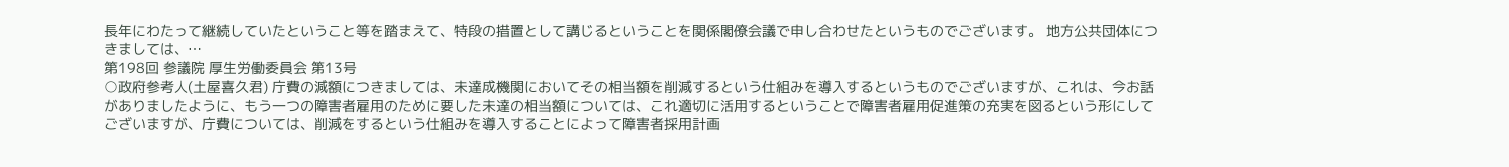長年にわたって継続していたということ等を踏まえて、特段の措置として講じるということを関係閣僚会議で申し合わせたというものでございます。 地方公共団体につきましては、…
第198回 参議院 厚生労働委員会 第13号
○政府参考人(土屋喜久君) 庁費の減額につきましては、未達成機関においてその相当額を削減するという仕組みを導入するというものでございますが、これは、今お話がありましたように、もう一つの障害者雇用のために要した未達の相当額については、これ適切に活用するということで障害者雇用促進策の充実を図るという形にしてございますが、庁費については、削減をするという仕組みを導入することによって障害者採用計画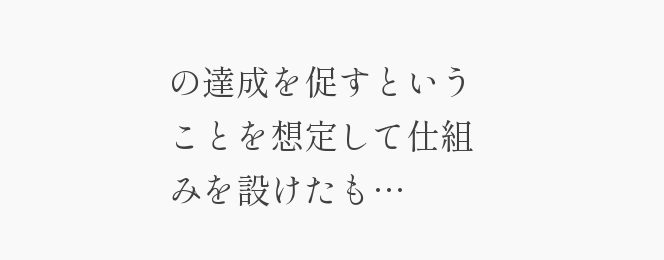の達成を促すということを想定して仕組みを設けたも…